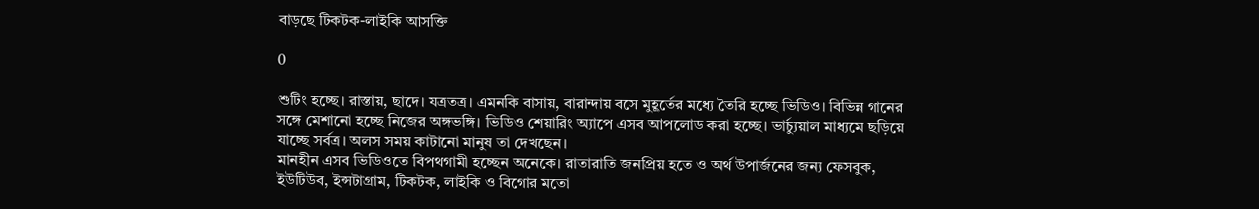বাড়ছে টিকটক-লাইকি আসক্তি

0

শুটিং হচ্ছে। রাস্তায়, ছাদে। যত্রতত্র। এমনকি বাসায়, বারান্দায় বসে মুহূর্তের মধ্যে তৈরি হচ্ছে ভিডিও। বিভিন্ন গানের সঙ্গে মেশানো হচ্ছে নিজের অঙ্গভঙ্গি। ভিডিও শেয়ারিং অ্যাপে এসব আপলোড করা হচ্ছে। ভার্চ্যুয়াল মাধ্যমে ছড়িয়ে যাচ্ছে সর্বত্র। অলস সময় কাটানো মানুষ তা দেখছেন।
মানহীন এসব ভিডিওতে বিপথগামী হচ্ছেন অনেকে। রাতারাতি জনপ্রিয় হতে ও অর্থ উপার্জনের জন্য ফেসবুক, ইউটিউব, ইন্সটাগ্রাম, টিকটক, লাইকি ও বিগোর মতো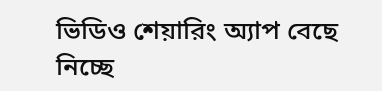ভিডিও শেয়ারিং অ্যাপ বেছে নিচ্ছে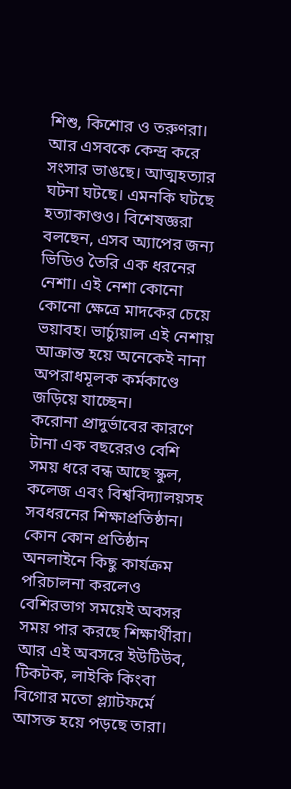শিশু, কিশোর ও তরুণরা। আর এসবকে কেন্দ্র করে সংসার ভাঙছে। আত্মহত্যার ঘটনা ঘটছে। এমনকি ঘটছে হত্যাকাণ্ডও। বিশেষজ্ঞরা বলছেন, এসব অ্যাপের জন্য ভিডিও তৈরি এক ধরনের নেশা। এই নেশা কোনো কোনো ক্ষেত্রে মাদকের চেয়ে ভয়াবহ। ভার্চ্যুয়াল এই নেশায় আক্রান্ত হয়ে অনেকেই নানা অপরাধমূলক কর্মকাণ্ডে জড়িয়ে যাচ্ছেন।
করোনা প্রাদুর্ভাবের কারণে টানা এক বছরেরও বেশি সময় ধরে বন্ধ আছে স্কুল, কলেজ এবং বিশ্ববিদ্যালয়সহ সবধরনের শিক্ষাপ্রতিষ্ঠান। কোন কোন প্রতিষ্ঠান অনলাইনে কিছু কার্যক্রম পরিচালনা করলেও বেশিরভাগ সময়েই অবসর সময় পার করছে শিক্ষার্থীরা। আর এই অবসরে ইউটিউব, টিকটক, লাইকি কিংবা বিগোর মতো প্ল্যাটফর্মে আসক্ত হয়ে পড়ছে তারা।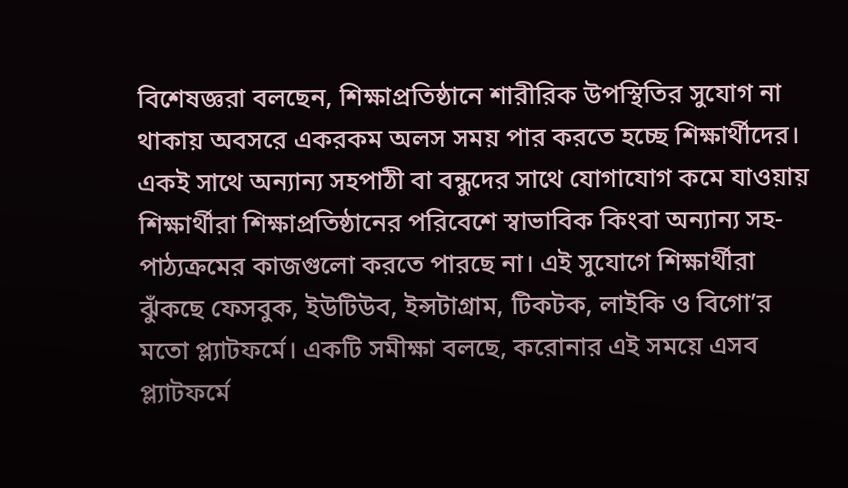বিশেষজ্ঞরা বলছেন, শিক্ষাপ্রতিষ্ঠানে শারীরিক উপস্থিতির সুযোগ না থাকায় অবসরে একরকম অলস সময় পার করতে হচ্ছে শিক্ষার্থীদের। একই সাথে অন্যান্য সহপাঠী বা বন্ধুদের সাথে যোগাযোগ কমে যাওয়ায় শিক্ষার্থীরা শিক্ষাপ্রতিষ্ঠানের পরিবেশে স্বাভাবিক কিংবা অন্যান্য সহ-পাঠ্যক্রমের কাজগুলো করতে পারছে না। এই সুযোগে শিক্ষার্থীরা ঝুঁকছে ফেসবুক, ইউটিউব, ইন্সটাগ্রাম, টিকটক, লাইকি ও বিগো’র মতো প্ল্যাটফর্মে। একটি সমীক্ষা বলছে, করোনার এই সময়ে এসব প্ল্যাটফর্মে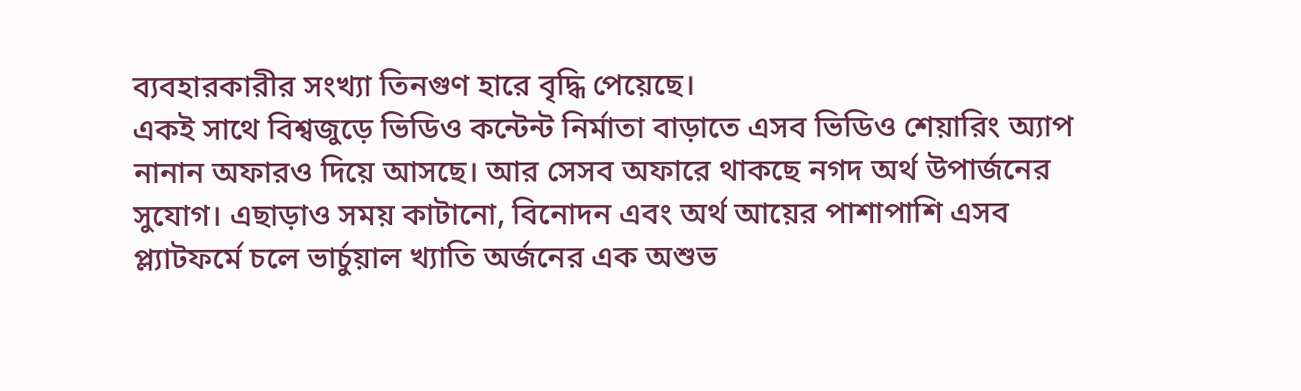ব্যবহারকারীর সংখ্যা তিনগুণ হারে বৃদ্ধি পেয়েছে।
একই সাথে বিশ্বজুড়ে ভিডিও কন্টেন্ট নির্মাতা বাড়াতে এসব ভিডিও শেয়ারিং অ্যাপ নানান অফারও দিয়ে আসছে। আর সেসব অফারে থাকছে নগদ অর্থ উপার্জনের সুযোগ। এছাড়াও সময় কাটানো, বিনোদন এবং অর্থ আয়ের পাশাপাশি এসব প্ল্যাটফর্মে চলে ভার্চুয়াল খ্যাতি অর্জনের এক অশুভ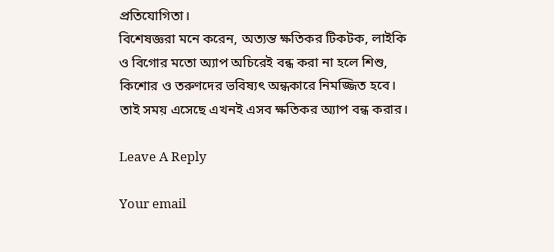প্রতিযোগিতা।
বিশেষজ্ঞরা মনে করেন, অত্যন্ত ক্ষতিকর টিকটক, লাইকি ও বিগোর মতো অ্যাপ অচিরেই বন্ধ করা না হলে শিশু, কিশোর ও তরুণদের ভবিষ্যৎ অন্ধকারে নিমজ্জিত হবে। তাই সময় এসেছে এখনই এসব ক্ষতিকর অ্যাপ বন্ধ করার।

Leave A Reply

Your email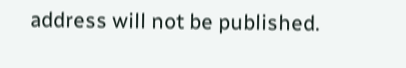address will not be published.